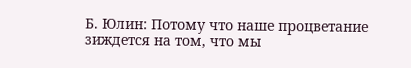Б. Юлин: Потому что наше процветание зиждется на том, что мы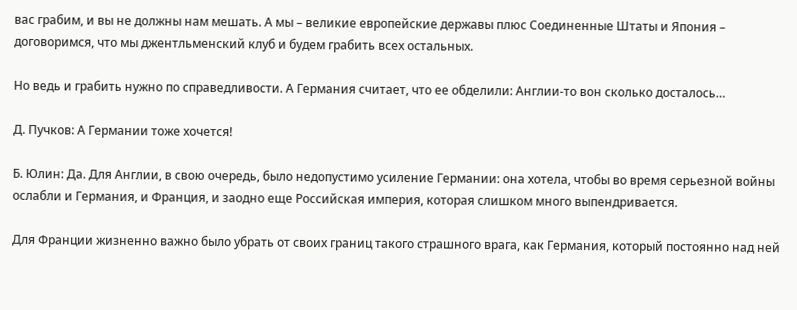вас грабим, и вы не должны нам мешать. А мы – великие европейские державы плюс Соединенные Штаты и Япония – договоримся, что мы джентльменский клуб и будем грабить всех остальных.

Но ведь и грабить нужно по справедливости. А Германия считает, что ее обделили: Англии-то вон сколько досталось…

Д. Пучков: А Германии тоже хочется!

Б. Юлин: Да. Для Англии, в свою очередь, было недопустимо усиление Германии: она хотела, чтобы во время серьезной войны ослабли и Германия, и Франция, и заодно еще Российская империя, которая слишком много выпендривается.

Для Франции жизненно важно было убрать от своих границ такого страшного врага, как Германия, который постоянно над ней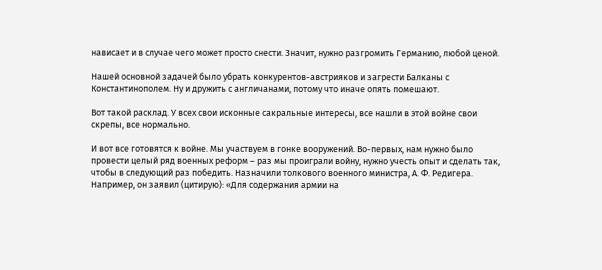нависает и в случае чего может просто снести. Значит, нужно разгромить Германию, любой ценой.

Нашей основной задачей было убрать конкурентов-австрияков и загрести Балканы с Константинополем. Ну и дружить с англичанами, потому что иначе опять помешают.

Вот такой расклад. У всех свои исконные сакральные интересы, все нашли в этой войне свои скрепы, все нормально.

И вот все готовятся к войне. Мы участвуем в гонке вооружений. Во-первых, нам нужно было провести целый ряд военных реформ – раз мы проиграли войну, нужно учесть опыт и сделать так, чтобы в следующий раз победить. Назначили толкового военного министра, А. Ф. Редигера. Например, он заявил (цитирую): «Для содержания армии на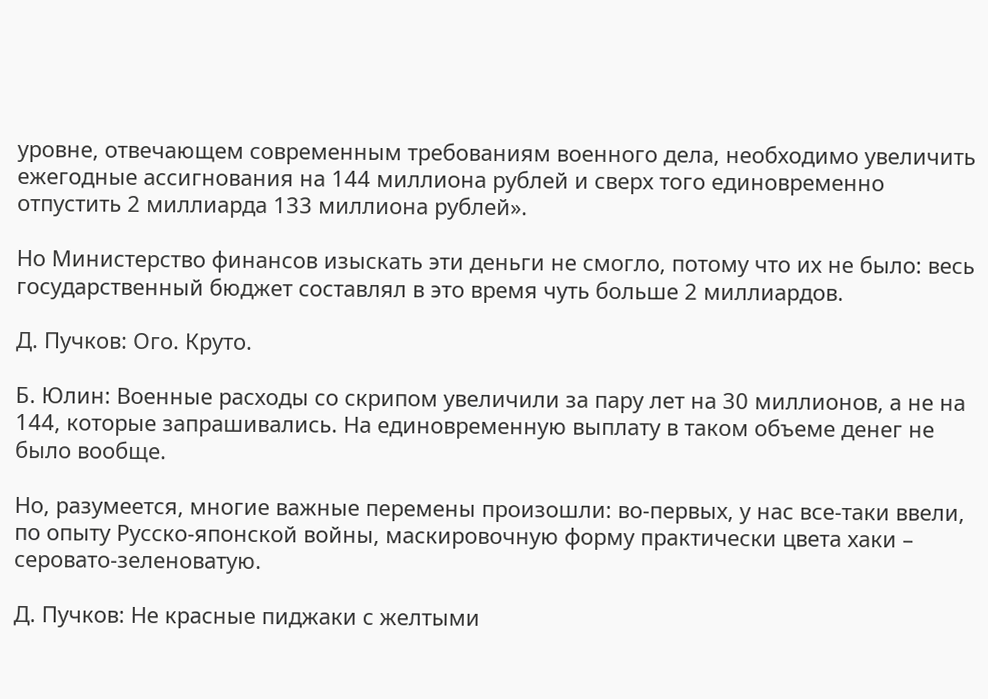уровне, отвечающем современным требованиям военного дела, необходимо увеличить ежегодные ассигнования на 144 миллиона рублей и сверх того единовременно отпустить 2 миллиарда 133 миллиона рублей».

Но Министерство финансов изыскать эти деньги не смогло, потому что их не было: весь государственный бюджет составлял в это время чуть больше 2 миллиардов.

Д. Пучков: Ого. Круто.

Б. Юлин: Военные расходы со скрипом увеличили за пару лет на 30 миллионов, а не на 144, которые запрашивались. На единовременную выплату в таком объеме денег не было вообще.

Но, разумеется, многие важные перемены произошли: во-первых, у нас все-таки ввели, по опыту Русско-японской войны, маскировочную форму практически цвета хаки – серовато-зеленоватую.

Д. Пучков: Не красные пиджаки с желтыми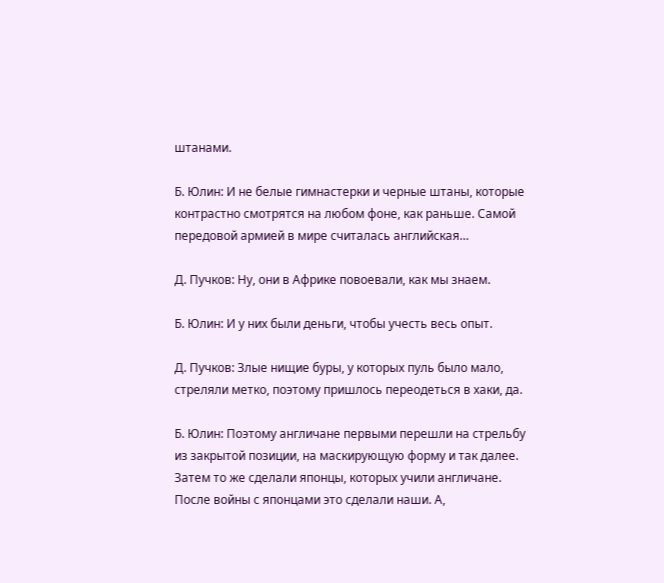штанами.

Б. Юлин: И не белые гимнастерки и черные штаны, которые контрастно смотрятся на любом фоне, как раньше. Самой передовой армией в мире считалась английская…

Д. Пучков: Ну, они в Африке повоевали, как мы знаем.

Б. Юлин: И у них были деньги, чтобы учесть весь опыт.

Д. Пучков: Злые нищие буры, у которых пуль было мало, стреляли метко, поэтому пришлось переодеться в хаки, да.

Б. Юлин: Поэтому англичане первыми перешли на стрельбу из закрытой позиции, на маскирующую форму и так далее. Затем то же сделали японцы, которых учили англичане. После войны с японцами это сделали наши. А,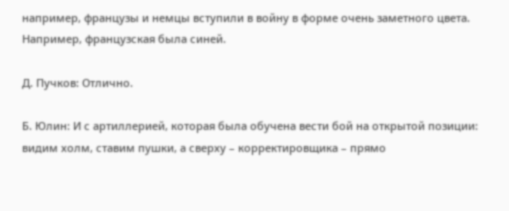например, французы и немцы вступили в войну в форме очень заметного цвета. Например, французская была синей.

Д. Пучков: Отлично.

Б. Юлин: И с артиллерией, которая была обучена вести бой на открытой позиции: видим холм, ставим пушки, а сверху – корректировщика – прямо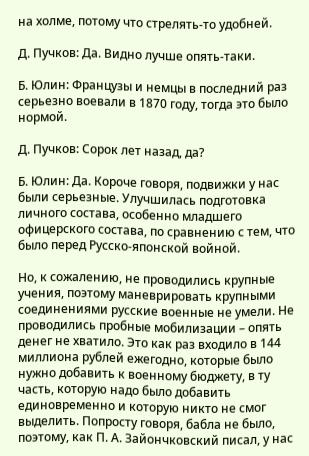на холме, потому что стрелять-то удобней.

Д. Пучков: Да. Видно лучше опять-таки.

Б. Юлин: Французы и немцы в последний раз серьезно воевали в 1870 году, тогда это было нормой.

Д. Пучков: Сорок лет назад, да?

Б. Юлин: Да. Короче говоря, подвижки у нас были серьезные. Улучшилась подготовка личного состава, особенно младшего офицерского состава, по сравнению с тем, что было перед Русско-японской войной.

Но, к сожалению, не проводились крупные учения, поэтому маневрировать крупными соединениями русские военные не умели. Не проводились пробные мобилизации – опять денег не хватило. Это как раз входило в 144 миллиона рублей ежегодно, которые было нужно добавить к военному бюджету, в ту часть, которую надо было добавить единовременно и которую никто не смог выделить. Попросту говоря, бабла не было, поэтому, как П. А. Зайончковский писал, у нас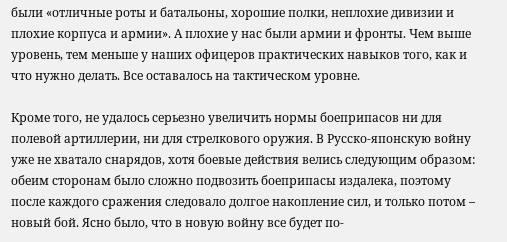были «отличные роты и батальоны, хорошие полки, неплохие дивизии и плохие корпуса и армии». А плохие у нас были армии и фронты. Чем выше уровень, тем меньше у наших офицеров практических навыков того, как и что нужно делать. Все оставалось на тактическом уровне.

Кроме того, не удалось серьезно увеличить нормы боеприпасов ни для полевой артиллерии, ни для стрелкового оружия. В Русско-японскую войну уже не хватало снарядов, хотя боевые действия велись следующим образом: обеим сторонам было сложно подвозить боеприпасы издалека, поэтому после каждого сражения следовало долгое накопление сил, и только потом – новый бой. Ясно было, что в новую войну все будет по-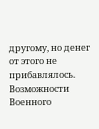другому, но денег от этого не прибавлялось. Возможности Военного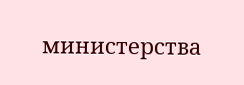министерства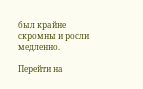был крайне скромны и росли медленно.

Перейти на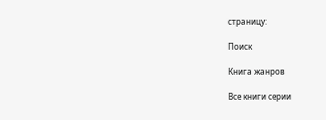страницу:

Поиск

Книга жанров

Все книги серии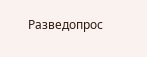Разведопрос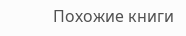Похожие книги